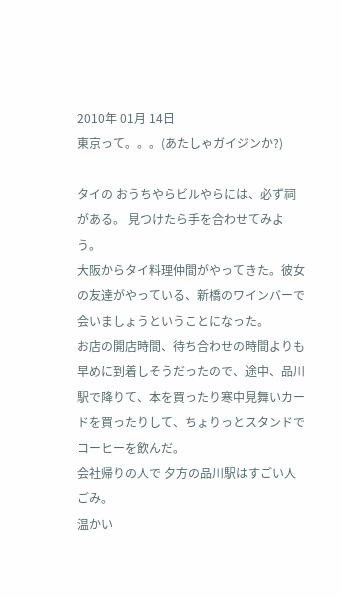2010年 01月 14日
東京って。。。(あたしゃガイジンか?)

タイの おうちやらビルやらには、必ず祠がある。 見つけたら手を合わせてみよう。
大阪からタイ料理仲間がやってきた。彼女の友達がやっている、新橋のワインバーで会いましょうということになった。
お店の開店時間、待ち合わせの時間よりも早めに到着しそうだったので、途中、品川駅で降りて、本を買ったり寒中見舞いカードを買ったりして、ちょりっとスタンドでコーヒーを飲んだ。
会社帰りの人で 夕方の品川駅はすごい人ごみ。
温かい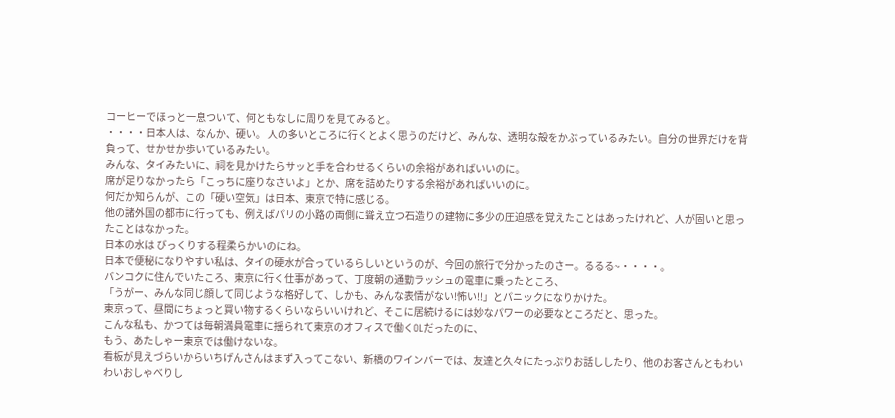コーヒーでほっと一息ついて、何ともなしに周りを見てみると。
・・・・日本人は、なんか、硬い。 人の多いところに行くとよく思うのだけど、みんな、透明な殻をかぶっているみたい。自分の世界だけを背負って、せかせか歩いているみたい。
みんな、タイみたいに、祠を見かけたらサッと手を合わせるくらいの余裕があればいいのに。
席が足りなかったら「こっちに座りなさいよ」とか、席を詰めたりする余裕があればいいのに。
何だか知らんが、この「硬い空気」は日本、東京で特に感じる。
他の諸外国の都市に行っても、例えばパリの小路の両側に聳え立つ石造りの建物に多少の圧迫感を覚えたことはあったけれど、人が固いと思ったことはなかった。
日本の水は びっくりする程柔らかいのにね。
日本で便秘になりやすい私は、タイの硬水が合っているらしいというのが、今回の旅行で分かったのさー。るるる~・・・・。
バンコクに住んでいたころ、東京に行く仕事があって、丁度朝の通勤ラッシュの電車に乗ったところ、
「うがー、みんな同じ顔して同じような格好して、しかも、みんな表情がない!怖い!!」とパニックになりかけた。
東京って、昼間にちょっと買い物するくらいならいいけれど、そこに居続けるには妙なパワーの必要なところだと、思った。
こんな私も、かつては毎朝満員電車に揺られて東京のオフィスで働くOLだったのに、
もう、あたしゃー東京では働けないな。
看板が見えづらいからいちげんさんはまず入ってこない、新橋のワインバーでは、友達と久々にたっぷりお話ししたり、他のお客さんともわいわいおしゃべりし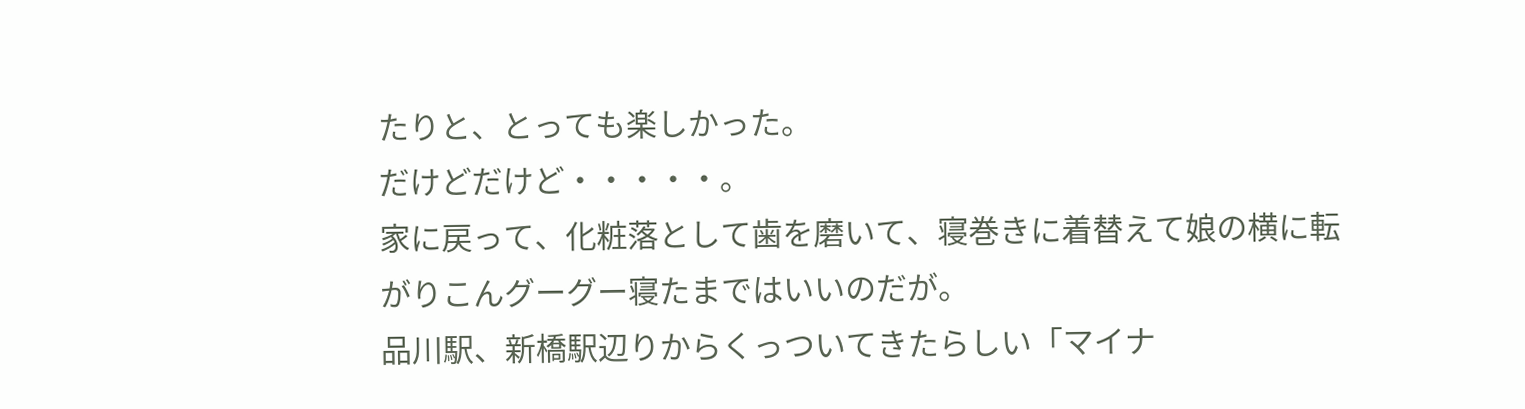たりと、とっても楽しかった。
だけどだけど・・・・・。
家に戻って、化粧落として歯を磨いて、寝巻きに着替えて娘の横に転がりこんグーグー寝たまではいいのだが。
品川駅、新橋駅辺りからくっついてきたらしい「マイナ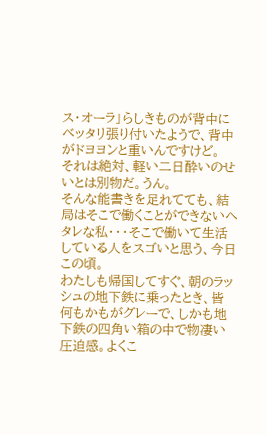ス・オーラ」らしきものが背中にベッタリ張り付いたようで、背中がドヨヨンと重いんですけど。
それは絶対、軽い二日酔いのせいとは別物だ。うん。
そんな能書きを足れてても、結局はそこで働くことができないヘタレな私・・・そこで働いて生活している人をスゴいと思う、今日この頃。
わたしも帰国してすぐ、朝のラッシュの地下鉄に乗ったとき、皆何もかもがグレーで、しかも地下鉄の四角い箱の中で物凄い圧迫感。よくこ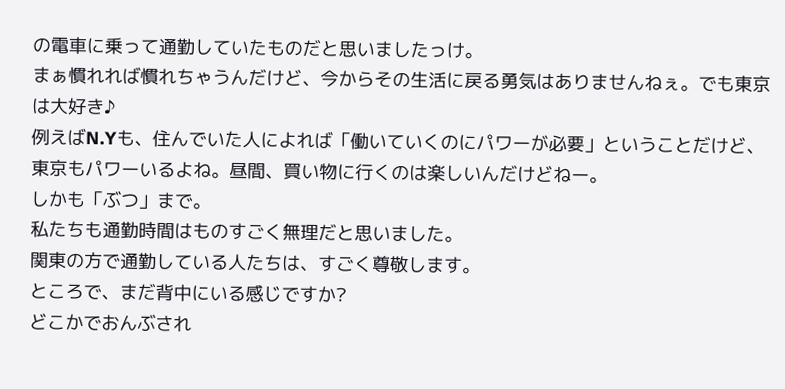の電車に乗って通勤していたものだと思いましたっけ。
まぁ慣れれば慣れちゃうんだけど、今からその生活に戻る勇気はありませんねぇ。でも東京は大好き♪
例えばN.Yも、住んでいた人によれば「働いていくのにパワーが必要」ということだけど、東京もパワーいるよね。昼間、買い物に行くのは楽しいんだけどねー。
しかも「ぶつ」まで。
私たちも通勤時間はものすごく無理だと思いました。
関東の方で通勤している人たちは、すごく尊敬します。
ところで、まだ背中にいる感じですか?
どこかでおんぶされ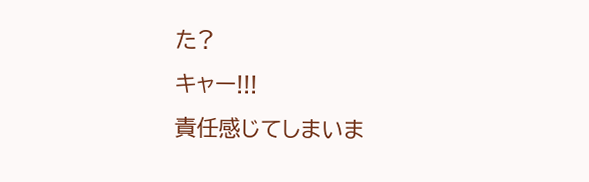た?
キャー!!!
責任感じてしまいま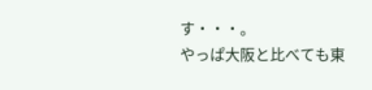す・・・。
やっぱ大阪と比べても東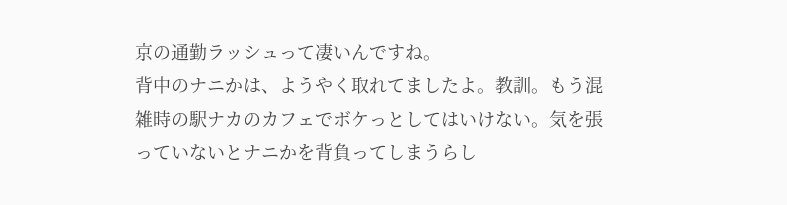京の通勤ラッシュって凄いんですね。
背中のナニかは、ようやく取れてましたよ。教訓。もう混雑時の駅ナカのカフェでボケっとしてはいけない。気を張っていないとナニかを背負ってしまうらし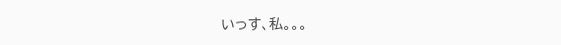いっす、私。。。